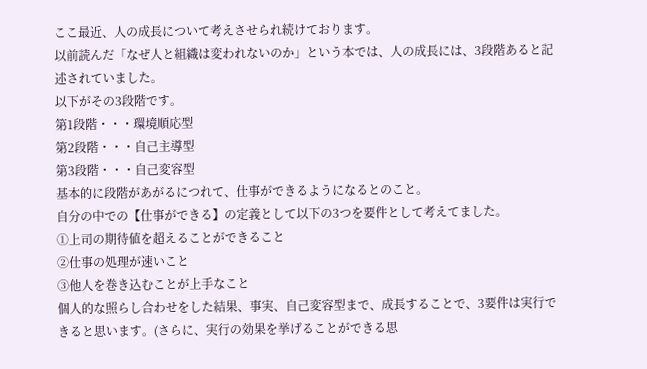ここ最近、人の成長について考えさせられ続けております。
以前読んだ「なぜ人と組織は変われないのか」という本では、人の成長には、3段階あると記述されていました。
以下がその3段階です。
第1段階・・・環境順応型
第2段階・・・自己主導型
第3段階・・・自己変容型
基本的に段階があがるにつれて、仕事ができるようになるとのこと。
自分の中での【仕事ができる】の定義として以下の3つを要件として考えてました。
①上司の期待値を超えることができること
②仕事の処理が速いこと
③他人を巻き込むことが上手なこと
個人的な照らし合わせをした結果、事実、自己変容型まで、成長することで、3要件は実行できると思います。(さらに、実行の効果を挙げることができる思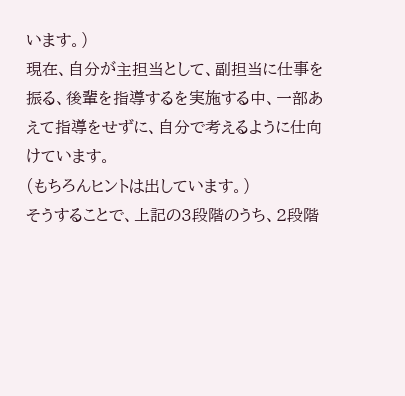います。)
現在、自分が主担当として、副担当に仕事を振る、後輩を指導するを実施する中、一部あえて指導をせずに、自分で考えるように仕向けています。
(もちろんヒントは出しています。)
そうすることで、上記の3段階のうち、2段階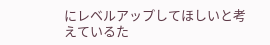にレベルアップしてほしいと考えているた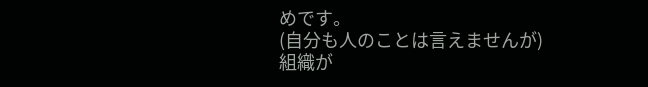めです。
(自分も人のことは言えませんが)
組織が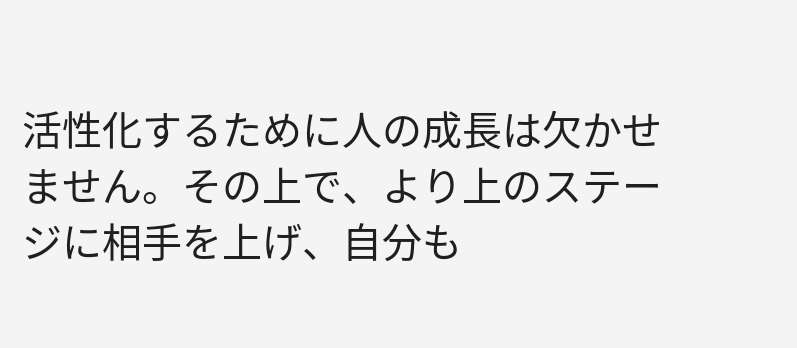活性化するために人の成長は欠かせません。その上で、より上のステージに相手を上げ、自分も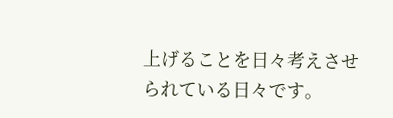上げることを日々考えさせられている日々です。